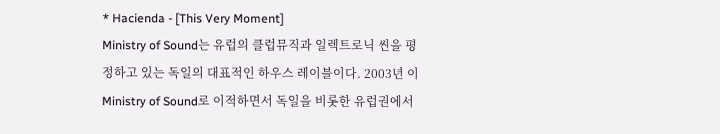* Hacienda - [This Very Moment]
Ministry of Sound는 유럽의 클럽뮤직과 일렉트로닉 씬을 평정하고 있는 독일의 대표적인 하우스 레이블이다. 2003년 이 Ministry of Sound로 이적하면서 독일을 비롯한 유럽권에서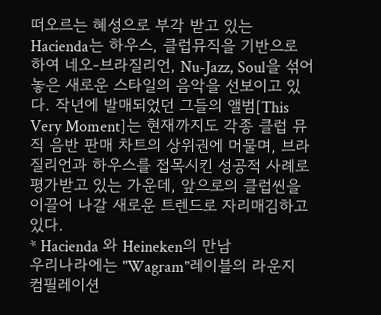떠오르는 혜성으로 부각 받고 있는 Hacienda는 하우스, 클럽뮤직을 기반으로 하여 네오-브라질리언, Nu-Jazz, Soul을 섞어놓은 새로운 스타일의 음악을 선보이고 있다. 작년에 발매되었던 그들의 앨범[This Very Moment]는 현재까지도 각종 클럽 뮤직 음반 판매 차트의 상위권에 머물며, 브라질리언과 하우스를 접목시킨 성공적 사례로 평가받고 있는 가운데, 앞으로의 클럽씬을 이끌어 나갈 새로운 트렌드로 자리매김하고 있다.
* Hacienda 와 Heineken의 만남
우리나라에는 "Wagram"레이블의 라운지 컴필레이션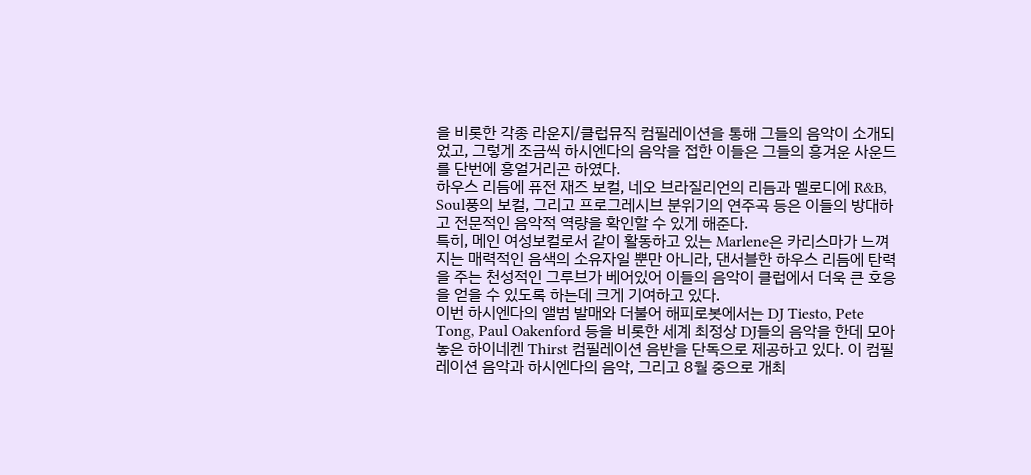을 비롯한 각종 라운지/클럽뮤직 컴필레이션을 통해 그들의 음악이 소개되었고, 그렇게 조금씩 하시엔다의 음악을 접한 이들은 그들의 흥겨운 사운드를 단번에 흥얼거리곤 하였다.
하우스 리듬에 퓨전 재즈 보컬, 네오 브라질리언의 리듬과 멜로디에 R&B, Soul풍의 보컬, 그리고 프로그레시브 분위기의 연주곡 등은 이들의 방대하고 전문적인 음악적 역량을 확인할 수 있게 해준다.
특히, 메인 여성보컬로서 같이 활동하고 있는 Marlene은 카리스마가 느껴지는 매력적인 음색의 소유자일 뿐만 아니라, 댄서블한 하우스 리듬에 탄력을 주는 천성적인 그루브가 베어있어 이들의 음악이 클럽에서 더욱 큰 호응을 얻을 수 있도록 하는데 크게 기여하고 있다.
이번 하시엔다의 앨범 발매와 더불어 해피로봇에서는 DJ Tiesto, Pete Tong, Paul Oakenford 등을 비롯한 세계 최정상 DJ들의 음악을 한데 모아놓은 하이네켄 Thirst 컴필레이션 음반을 단독으로 제공하고 있다. 이 컴필레이션 음악과 하시엔다의 음악, 그리고 8월 중으로 개최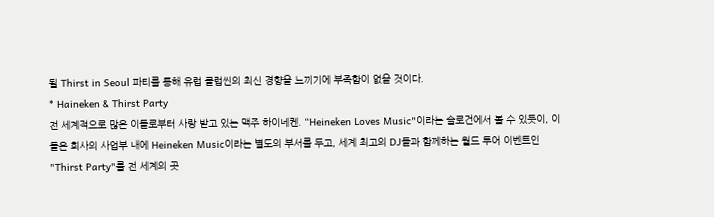될 Thirst in Seoul 파티를 통해 유럽 클럽씬의 최신 경향을 느끼기에 부족함이 없을 것이다.
* Haineken & Thirst Party
전 세계적으로 많은 이들로부터 사랑 받고 있는 맥주 하이네켄. “Heineken Loves Music"이라는 슬로건에서 볼 수 있듯이, 이들은 회사의 사업부 내에 Heineken Music이라는 별도의 부서를 두고, 세계 최고의 DJ들과 함께하는 월드 투어 이벤트인 "Thirst Party"를 전 세계의 곳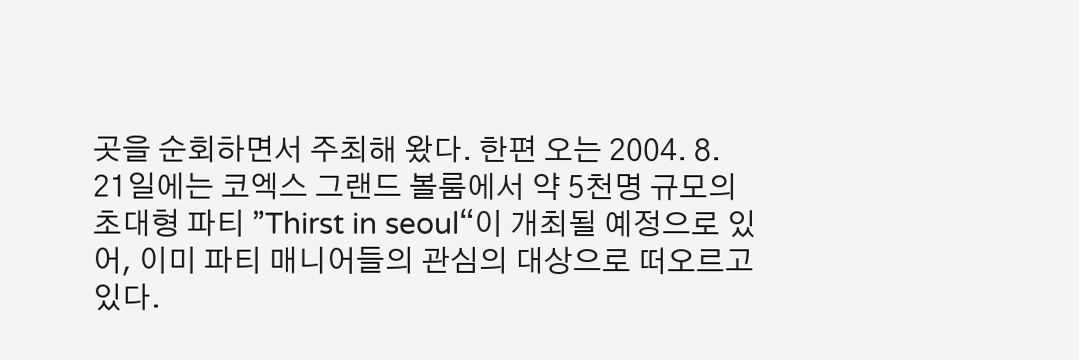곳을 순회하면서 주최해 왔다. 한편 오는 2004. 8. 21일에는 코엑스 그랜드 볼룸에서 약 5천명 규모의 초대형 파티 ”Thirst in seoul“이 개최될 예정으로 있어, 이미 파티 매니어들의 관심의 대상으로 떠오르고 있다.